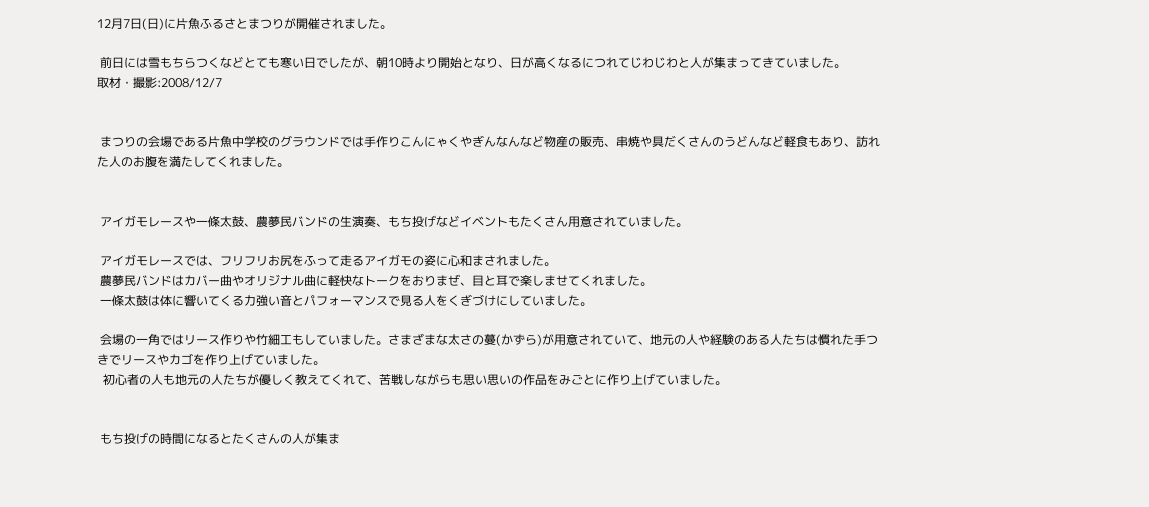12月7日(日)に片魚ふるさとまつりが開催されました。

 前日には雪もちらつくなどとても寒い日でしたが、朝10時より開始となり、日が高くなるにつれてじわじわと人が集まってきていました。
取材・撮影:2008/12/7


 まつりの会場である片魚中学校のグラウンドでは手作りこんにゃくやぎんなんなど物産の販売、串焼や具だくさんのうどんなど軽食もあり、訪れた人のお腹を満たしてくれました。


 アイガモレースや一條太鼓、農夢民バンドの生演奏、もち投げなどイベントもたくさん用意されていました。

 アイガモレースでは、フリフリお尻をふって走るアイガモの姿に心和まされました。
 農夢民バンドはカバー曲やオリジナル曲に軽快なトークをおりまぜ、目と耳で楽しませてくれました。
 一條太鼓は体に響いてくる力強い音とパフォーマンスで見る人をくぎづけにしていました。

 会場の一角ではリース作りや竹細工もしていました。さまざまな太さの蔓(かずら)が用意されていて、地元の人や経験のある人たちは慣れた手つきでリースやカゴを作り上げていました。
  初心者の人も地元の人たちが優しく教えてくれて、苦戦しながらも思い思いの作品をみごとに作り上げていました。


 もち投げの時間になるとたくさんの人が集ま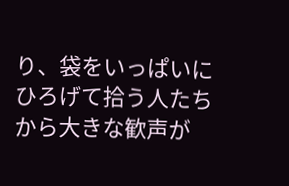り、袋をいっぱいにひろげて拾う人たちから大きな歓声が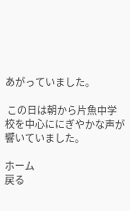あがっていました。

 この日は朝から片魚中学校を中心ににぎやかな声が響いていました。

ホーム
戻る